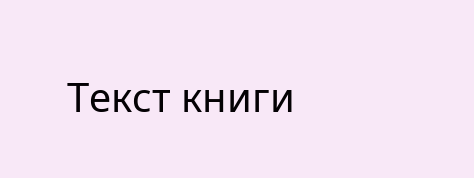Текст книги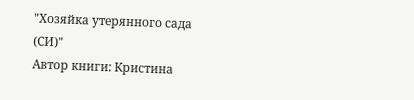"Хозяйка утерянного сада (СИ)"
Автор книги: Кристина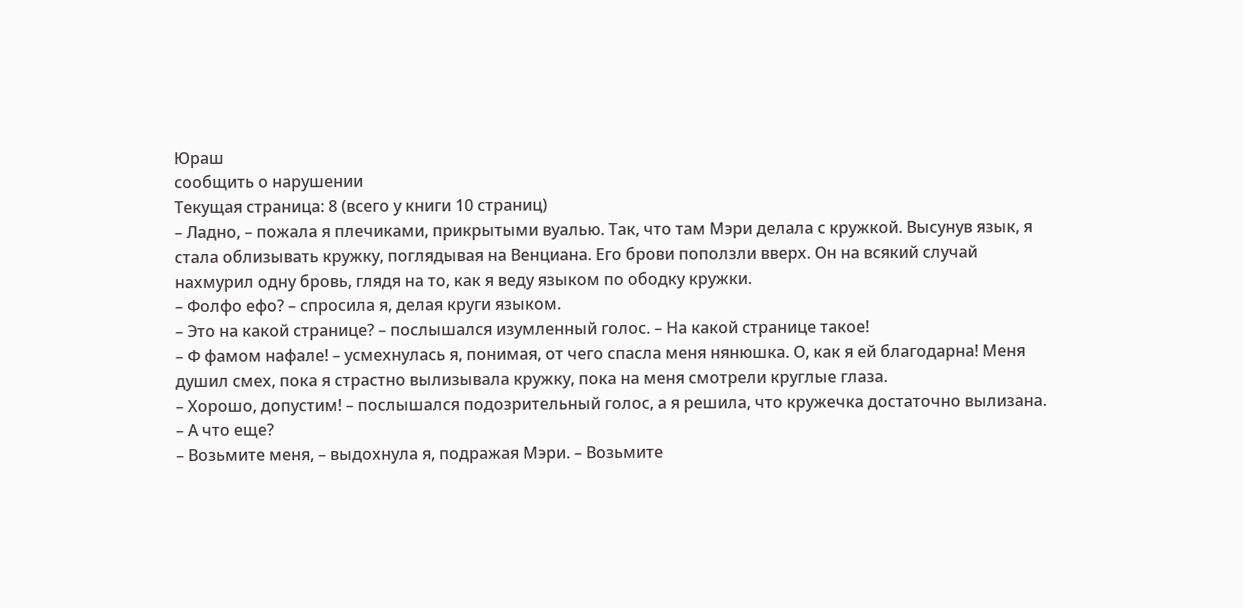Юраш
сообщить о нарушении
Текущая страница: 8 (всего у книги 10 страниц)
– Ладно, – пожала я плечиками, прикрытыми вуалью. Так, что там Мэри делала с кружкой. Высунув язык, я стала облизывать кружку, поглядывая на Венциана. Его брови поползли вверх. Он на всякий случай нахмурил одну бровь, глядя на то, как я веду языком по ободку кружки.
– Фолфо ефо? – спросила я, делая круги языком.
– Это на какой странице? – послышался изумленный голос. – На какой странице такое!
– Ф фамом нафале! – усмехнулась я, понимая, от чего спасла меня нянюшка. О, как я ей благодарна! Меня душил смех, пока я страстно вылизывала кружку, пока на меня смотрели круглые глаза.
– Хорошо, допустим! – послышался подозрительный голос, а я решила, что кружечка достаточно вылизана. – А что еще?
– Возьмите меня, – выдохнула я, подражая Мэри. – Возьмите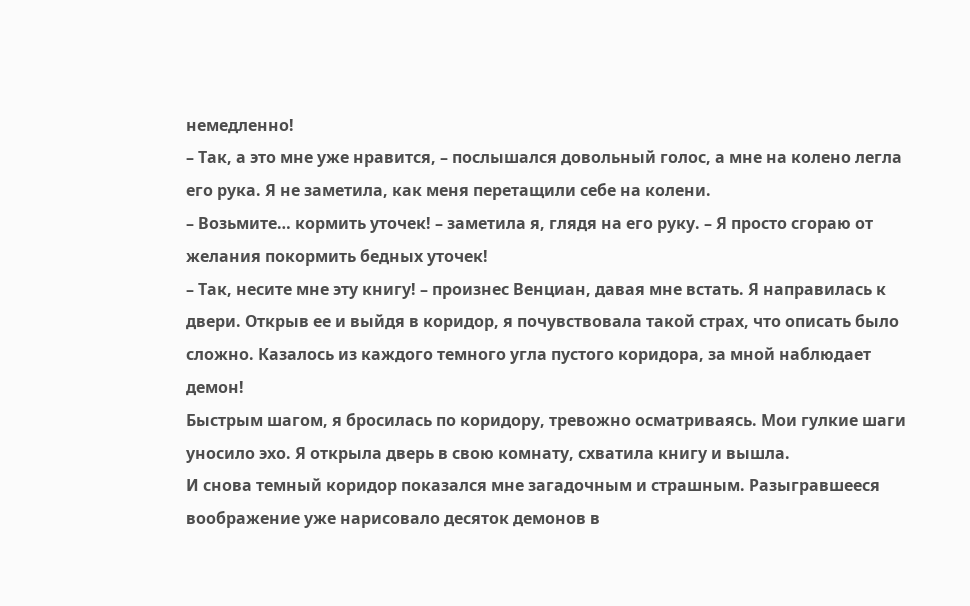немедленно!
– Так, а это мне уже нравится, – послышался довольный голос, а мне на колено легла его рука. Я не заметила, как меня перетащили себе на колени.
– Возьмите… кормить уточек! – заметила я, глядя на его руку. – Я просто сгораю от желания покормить бедных уточек!
– Так, несите мне эту книгу! – произнес Венциан, давая мне встать. Я направилась к двери. Открыв ее и выйдя в коридор, я почувствовала такой страх, что описать было сложно. Казалось из каждого темного угла пустого коридора, за мной наблюдает демон!
Быстрым шагом, я бросилась по коридору, тревожно осматриваясь. Мои гулкие шаги уносило эхо. Я открыла дверь в свою комнату, схватила книгу и вышла.
И снова темный коридор показался мне загадочным и страшным. Разыгравшееся воображение уже нарисовало десяток демонов в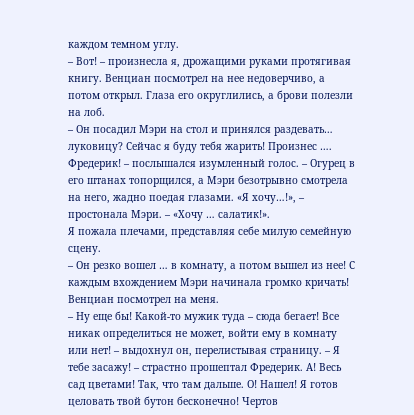каждом темном углу.
– Вот! – произнесла я, дрожащими руками протягивая книгу. Венциан посмотрел на нее недоверчиво, а потом открыл. Глаза его округлились, а брови полезли на лоб.
– Он посадил Мэри на стол и принялся раздевать… луковицу? Сейчас я буду тебя жарить! Произнес …. Фредерик! – послышался изумленный голос. – Огурец в его штанах топорщился, а Мэри безотрывно смотрела на него, жадно поедая глазами. «Я хочу…!», – простонала Мэри. – «Хочу … салатик!».
Я пожала плечами, представляя себе милую семейную сцену.
– Он резко вошел … в комнату, а потом вышел из нее! С каждым вхождением Мэри начинала громко кричать!
Венциан посмотрел на меня.
– Ну еще бы! Какой-то мужик туда – сюда бегает! Все никак определиться не может, войти ему в комнату или нет! – выдохнул он, перелистывая страницу. – Я тебе засажу! – страстно прошептал Фредерик. А! Весь сад цветами! Так, что там дальше. О! Нашел! Я готов целовать твой бутон бесконечно! Чертов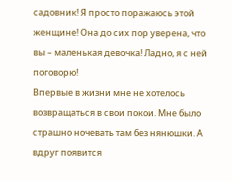садовник! Я просто поражаюсь этой женщине! Она до сих пор уверена, что вы – маленькая девочка! Ладно, я с ней поговорю!
Впервые в жизни мне не хотелось возвращаться в свои покои. Мне было страшно ночевать там без нянюшки. А вдруг появится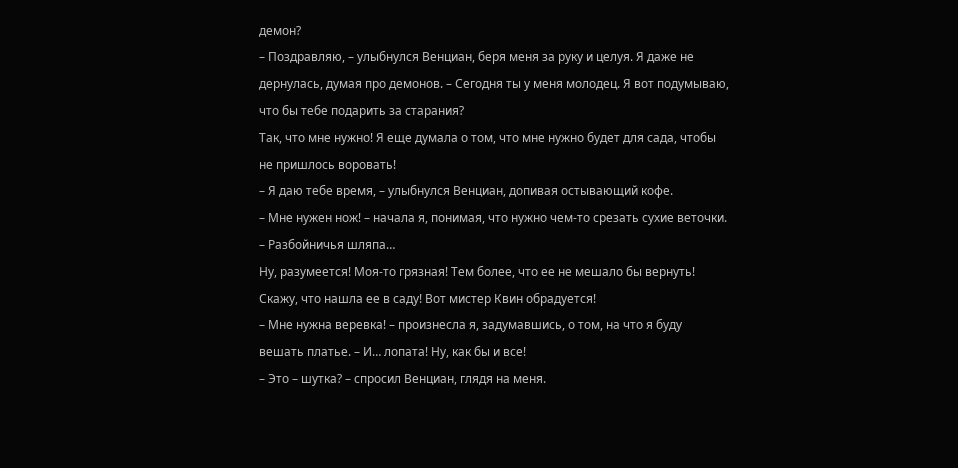демон?
– Поздравляю, – улыбнулся Венциан, беря меня за руку и целуя. Я даже не дернулась, думая про демонов. – Сегодня ты у меня молодец. Я вот подумываю, что бы тебе подарить за старания?
Так, что мне нужно! Я еще думала о том, что мне нужно будет для сада, чтобы не пришлось воровать!
– Я даю тебе время, – улыбнулся Венциан, допивая остывающий кофе.
– Мне нужен нож! – начала я, понимая, что нужно чем-то срезать сухие веточки. – Разбойничья шляпа…
Ну, разумеется! Моя-то грязная! Тем более, что ее не мешало бы вернуть! Скажу, что нашла ее в саду! Вот мистер Квин обрадуется!
– Мне нужна веревка! – произнесла я, задумавшись, о том, на что я буду вешать платье. – И… лопата! Ну, как бы и все!
– Это – шутка? – спросил Венциан, глядя на меня.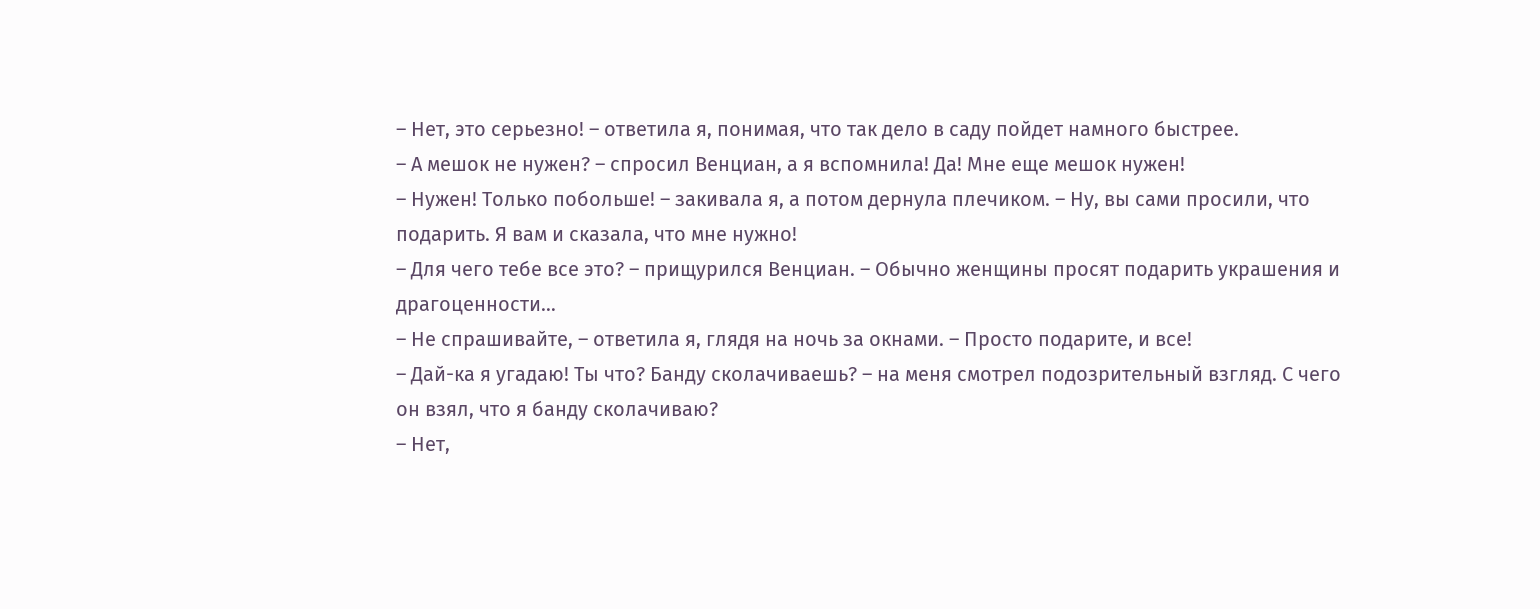– Нет, это серьезно! – ответила я, понимая, что так дело в саду пойдет намного быстрее.
– А мешок не нужен? – спросил Венциан, а я вспомнила! Да! Мне еще мешок нужен!
– Нужен! Только побольше! – закивала я, а потом дернула плечиком. – Ну, вы сами просили, что подарить. Я вам и сказала, что мне нужно!
– Для чего тебе все это? – прищурился Венциан. – Обычно женщины просят подарить украшения и драгоценности…
– Не спрашивайте, – ответила я, глядя на ночь за окнами. – Просто подарите, и все!
– Дай-ка я угадаю! Ты что? Банду сколачиваешь? – на меня смотрел подозрительный взгляд. С чего он взял, что я банду сколачиваю?
– Нет,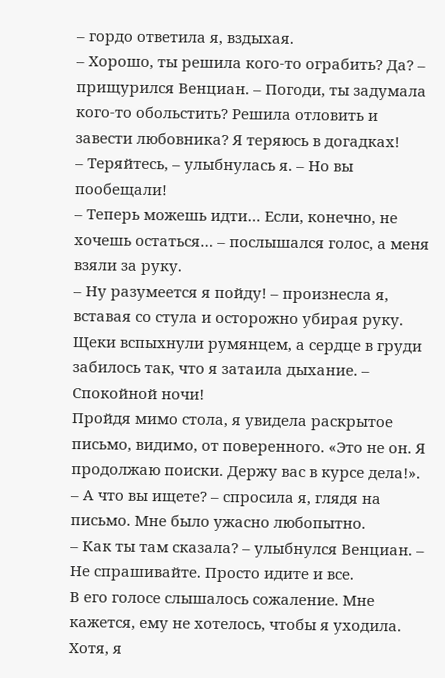– гордо ответила я, вздыхая.
– Хорошо, ты решила кого-то ограбить? Да? – прищурился Венциан. – Погоди, ты задумала кого-то обольстить? Решила отловить и завести любовника? Я теряюсь в догадках!
– Теряйтесь, – улыбнулась я. – Но вы пообещали!
– Теперь можешь идти… Если, конечно, не хочешь остаться… – послышался голос, а меня взяли за руку.
– Ну разумеется я пойду! – произнесла я, вставая со стула и осторожно убирая руку. Щеки вспыхнули румянцем, а сердце в груди забилось так, что я затаила дыхание. – Спокойной ночи!
Пройдя мимо стола, я увидела раскрытое письмо, видимо, от поверенного. «Это не он. Я продолжаю поиски. Держу вас в курсе дела!».
– А что вы ищете? – спросила я, глядя на письмо. Мне было ужасно любопытно.
– Как ты там сказала? – улыбнулся Венциан. – Не спрашивайте. Просто идите и все.
В его голосе слышалось сожаление. Мне кажется, ему не хотелось, чтобы я уходила. Хотя, я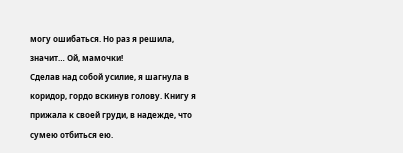могу ошибаться. Но раз я решила, значит… Ой, мамочки!
Сделав над собой усилие, я шагнула в коридор, гордо вскинув голову. Книгу я прижала к своей груди, в надежде, что сумею отбиться ею.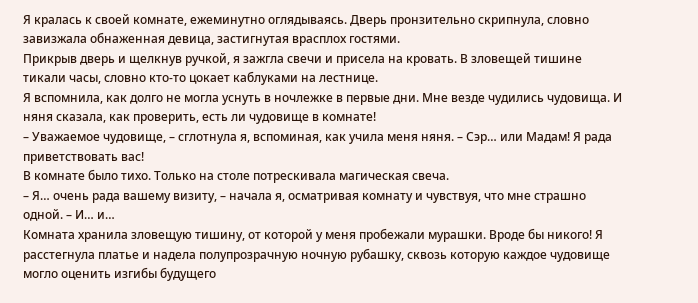Я кралась к своей комнате, ежеминутно оглядываясь. Дверь пронзительно скрипнула, словно завизжала обнаженная девица, застигнутая врасплох гостями.
Прикрыв дверь и щелкнув ручкой, я зажгла свечи и присела на кровать. В зловещей тишине тикали часы, словно кто-то цокает каблуками на лестнице.
Я вспомнила, как долго не могла уснуть в ночлежке в первые дни. Мне везде чудились чудовища. И няня сказала, как проверить, есть ли чудовище в комнате!
– Уважаемое чудовище, – сглотнула я, вспоминая, как учила меня няня. – Сэр… или Мадам! Я рада приветствовать вас!
В комнате было тихо. Только на столе потрескивала магическая свеча.
– Я… очень рада вашему визиту, – начала я, осматривая комнату и чувствуя, что мне страшно одной. – И… и…
Комната хранила зловещую тишину, от которой у меня пробежали мурашки. Вроде бы никого! Я расстегнула платье и надела полупрозрачную ночную рубашку, сквозь которую каждое чудовище могло оценить изгибы будущего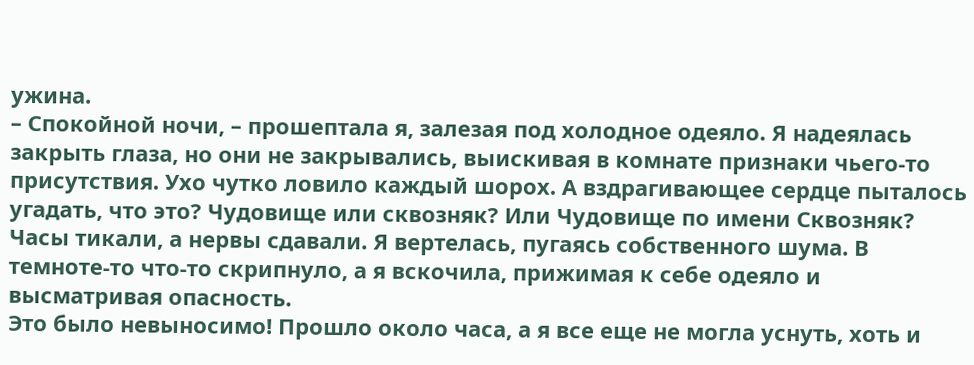ужина.
– Спокойной ночи, – прошептала я, залезая под холодное одеяло. Я надеялась закрыть глаза, но они не закрывались, выискивая в комнате признаки чьего-то присутствия. Ухо чутко ловило каждый шорох. А вздрагивающее сердце пыталось угадать, что это? Чудовище или сквозняк? Или Чудовище по имени Сквозняк?
Часы тикали, а нервы сдавали. Я вертелась, пугаясь собственного шума. В темноте-то что-то скрипнуло, а я вскочила, прижимая к себе одеяло и высматривая опасность.
Это было невыносимо! Прошло около часа, а я все еще не могла уснуть, хоть и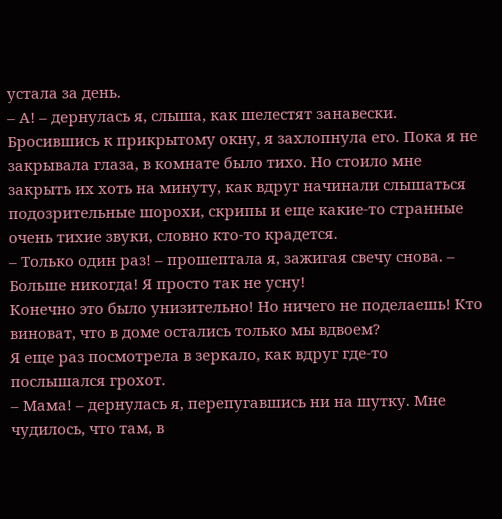устала за день.
– А! – дернулась я, слыша, как шелестят занавески. Бросившись к прикрытому окну, я захлопнула его. Пока я не закрывала глаза, в комнате было тихо. Но стоило мне закрыть их хоть на минуту, как вдруг начинали слышаться подозрительные шорохи, скрипы и еще какие-то странные очень тихие звуки, словно кто-то крадется.
– Только один раз! – прошептала я, зажигая свечу снова. – Больше никогда! Я просто так не усну!
Конечно это было унизительно! Но ничего не поделаешь! Кто виноват, что в доме остались только мы вдвоем?
Я еще раз посмотрела в зеркало, как вдруг где-то послышался грохот.
– Мама! – дернулась я, перепугавшись ни на шутку. Мне чудилось, что там, в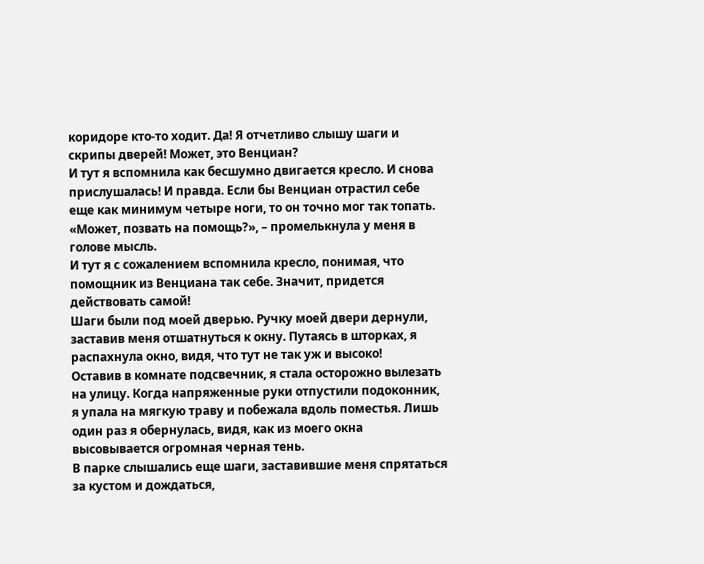коридоре кто-то ходит. Да! Я отчетливо слышу шаги и скрипы дверей! Может, это Венциан?
И тут я вспомнила как бесшумно двигается кресло. И снова прислушалась! И правда. Если бы Венциан отрастил себе еще как минимум четыре ноги, то он точно мог так топать.
«Может, позвать на помощь?», – промелькнула у меня в голове мысль.
И тут я с сожалением вспомнила кресло, понимая, что помощник из Венциана так себе. Значит, придется действовать самой!
Шаги были под моей дверью. Ручку моей двери дернули, заставив меня отшатнуться к окну. Путаясь в шторках, я распахнула окно, видя, что тут не так уж и высоко!
Оставив в комнате подсвечник, я стала осторожно вылезать на улицу. Когда напряженные руки отпустили подоконник, я упала на мягкую траву и побежала вдоль поместья. Лишь один раз я обернулась, видя, как из моего окна высовывается огромная черная тень.
В парке слышались еще шаги, заставившие меня спрятаться за кустом и дождаться,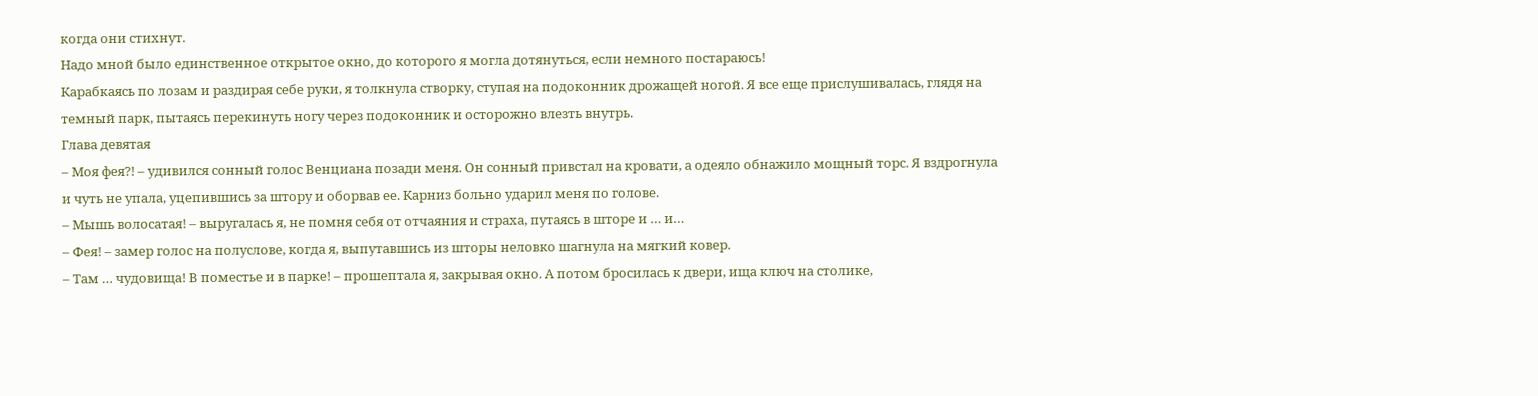когда они стихнут.
Надо мной было единственное открытое окно, до которого я могла дотянуться, если немного постараюсь!
Карабкаясь по лозам и раздирая себе руки, я толкнула створку, ступая на подоконник дрожащей ногой. Я все еще прислушивалась, глядя на темный парк, пытаясь перекинуть ногу через подоконник и осторожно влезть внутрь.
Глава девятая
– Моя фея?! – удивился сонный голос Венциана позади меня. Он сонный привстал на кровати, а одеяло обнажило мощный торс. Я вздрогнула и чуть не упала, уцепившись за штору и оборвав ее. Карниз больно ударил меня по голове.
– Мышь волосатая! – выругалась я, не помня себя от отчаяния и страха, путаясь в шторе и … и…
– Фея! – замер голос на полуслове, когда я, выпутавшись из шторы неловко шагнула на мягкий ковер.
– Там … чудовища! В поместье и в парке! – прошептала я, закрывая окно. А потом бросилась к двери, ища ключ на столике,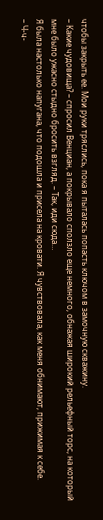чтобы закрыть ее. Мои руки тряслись, пока я пыталась попасть ключом в замочную скважину.
– Какие чудовища? – спросил Венциан, а покрывало сползло еще немного, обнажая широкий рельефный торс, на который мне было ужасно стыдно бросить взгляд. – Так, иди сюда…
Я была настолько напугана, что подошла и присела на кровати. Я чувствовала, как меня обнимают, прижимая к себе.
– Ч-ч-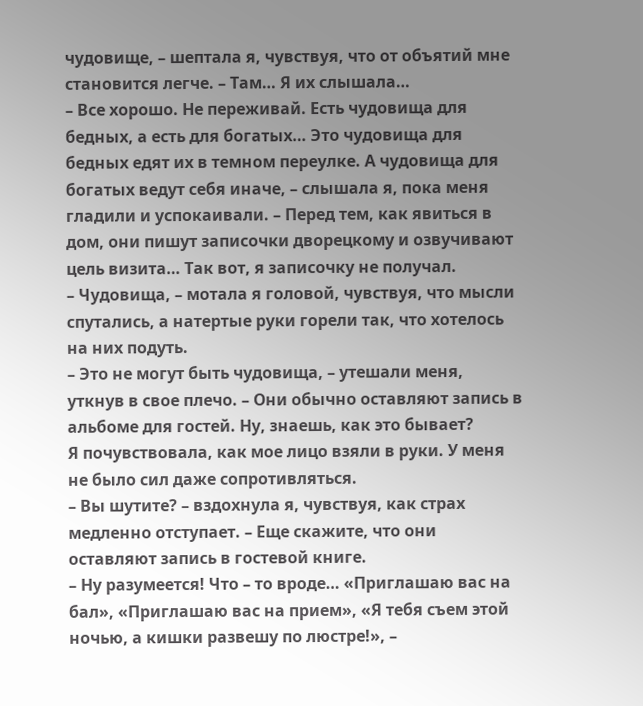чудовище, – шептала я, чувствуя, что от объятий мне становится легче. – Там… Я их слышала…
– Все хорошо. Не переживай. Есть чудовища для бедных, а есть для богатых… Это чудовища для бедных едят их в темном переулке. А чудовища для богатых ведут себя иначе, – слышала я, пока меня гладили и успокаивали. – Перед тем, как явиться в дом, они пишут записочки дворецкому и озвучивают цель визита… Так вот, я записочку не получал.
– Чудовища, – мотала я головой, чувствуя, что мысли спутались, а натертые руки горели так, что хотелось на них подуть.
– Это не могут быть чудовища, – утешали меня, уткнув в свое плечо. – Они обычно оставляют запись в альбоме для гостей. Ну, знаешь, как это бывает?
Я почувствовала, как мое лицо взяли в руки. У меня не было сил даже сопротивляться.
– Вы шутите? – вздохнула я, чувствуя, как страх медленно отступает. – Еще скажите, что они оставляют запись в гостевой книге.
– Ну разумеется! Что – то вроде… «Приглашаю вас на бал», «Приглашаю вас на прием», «Я тебя съем этой ночью, а кишки развешу по люстре!», –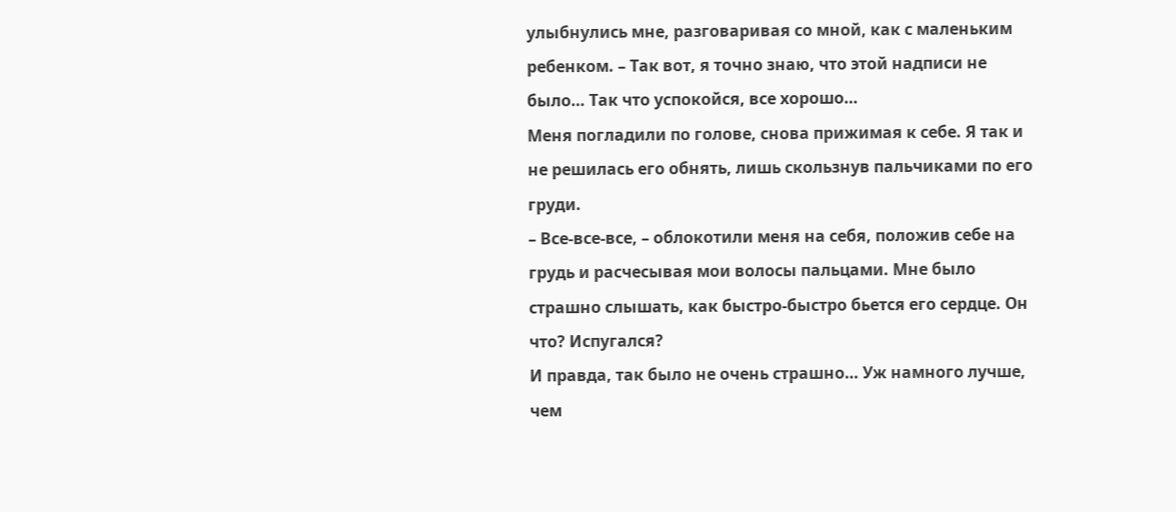улыбнулись мне, разговаривая со мной, как с маленьким ребенком. – Так вот, я точно знаю, что этой надписи не было… Так что успокойся, все хорошо…
Меня погладили по голове, снова прижимая к себе. Я так и не решилась его обнять, лишь скользнув пальчиками по его груди.
– Все-все-все, – облокотили меня на себя, положив себе на грудь и расчесывая мои волосы пальцами. Мне было страшно слышать, как быстро-быстро бьется его сердце. Он что? Испугался?
И правда, так было не очень страшно… Уж намного лучше, чем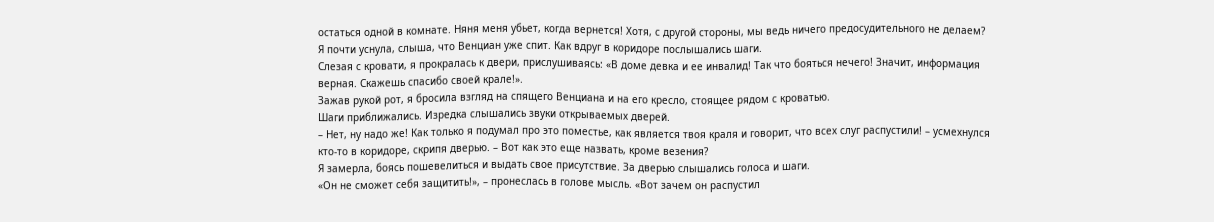остаться одной в комнате. Няня меня убьет, когда вернется! Хотя, с другой стороны, мы ведь ничего предосудительного не делаем?
Я почти уснула, слыша, что Венциан уже спит. Как вдруг в коридоре послышались шаги.
Слезая с кровати, я прокралась к двери, прислушиваясь: «В доме девка и ее инвалид! Так что бояться нечего! Значит, информация верная. Скажешь спасибо своей крале!».
Зажав рукой рот, я бросила взгляд на спящего Венциана и на его кресло, стоящее рядом с кроватью.
Шаги приближались. Изредка слышались звуки открываемых дверей.
– Нет, ну надо же! Как только я подумал про это поместье, как является твоя краля и говорит, что всех слуг распустили! – усмехнулся кто-то в коридоре, скрипя дверью. – Вот как это еще назвать, кроме везения?
Я замерла, боясь пошевелиться и выдать свое присутствие. За дверью слышались голоса и шаги.
«Он не сможет себя защитить!», – пронеслась в голове мысль. «Вот зачем он распустил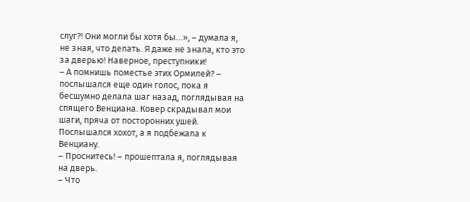слуг?! Они могли бы хотя бы…», – думала я, не зная, что делать. Я даже не знала, кто это за дверью! Наверное, преступники!
– А помнишь поместье этих Ормилей? – послышался еще один голос, пока я бесшумно делала шаг назад, поглядывая на спящего Венциана. Ковер скрадывал мои шаги, пряча от посторонних ушей.
Послышался хохот, а я подбежала к Венциану.
– Проснитесь! – прошептала я, поглядывая на дверь.
– Что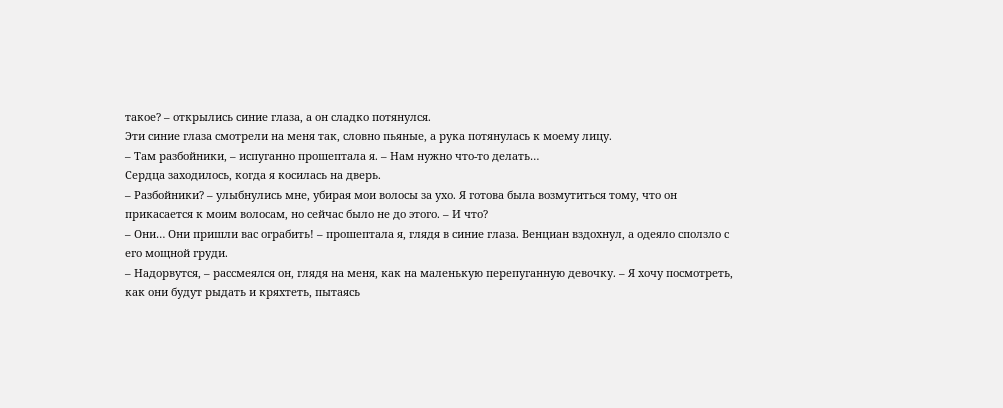такое? – открылись синие глаза, а он сладко потянулся.
Эти синие глаза смотрели на меня так, словно пьяные, а рука потянулась к моему лицу.
– Там разбойники, – испуганно прошептала я. – Нам нужно что-то делать…
Сердца заходилось, когда я косилась на дверь.
– Разбойники? – улыбнулись мне, убирая мои волосы за ухо. Я готова была возмутиться тому, что он прикасается к моим волосам, но сейчас было не до этого. – И что?
– Они… Они пришли вас ограбить! – прошептала я, глядя в синие глаза. Венциан вздохнул, а одеяло сползло с его мощной груди.
– Надорвутся, – рассмеялся он, глядя на меня, как на маленькую перепуганную девочку. – Я хочу посмотреть, как они будут рыдать и кряхтеть, пытаясь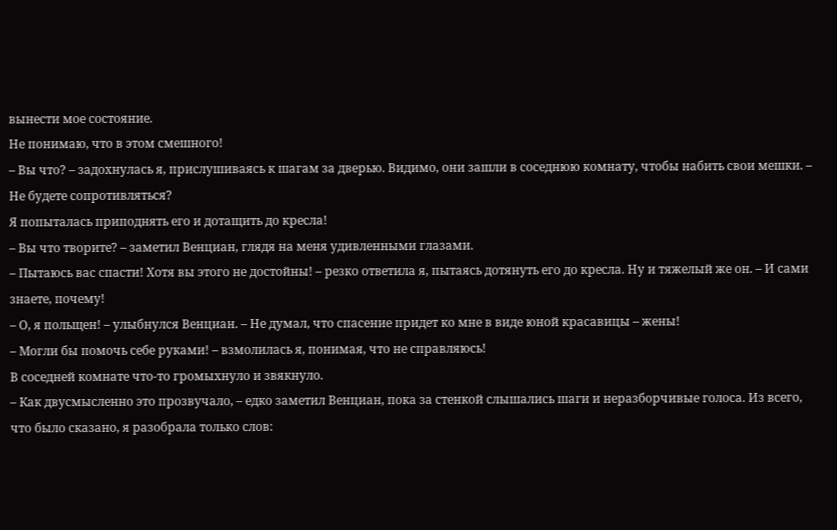вынести мое состояние.
Не понимаю, что в этом смешного!
– Вы что? – задохнулась я, прислушиваясь к шагам за дверью. Видимо, они зашли в соседнюю комнату, чтобы набить свои мешки. – Не будете сопротивляться?
Я попыталась приподнять его и дотащить до кресла!
– Вы что творите? – заметил Венциан, глядя на меня удивленными глазами.
– Пытаюсь вас спасти! Хотя вы этого не достойны! – резко ответила я, пытаясь дотянуть его до кресла. Ну и тяжелый же он. – И сами знаете, почему!
– О, я польщен! – улыбнулся Венциан. – Не думал, что спасение придет ко мне в виде юной красавицы – жены!
– Могли бы помочь себе руками! – взмолилась я, понимая, что не справляюсь!
В соседней комнате что-то громыхнуло и звякнуло.
– Как двусмысленно это прозвучало, – едко заметил Венциан, пока за стенкой слышались шаги и неразборчивые голоса. Из всего, что было сказано, я разобрала только слов: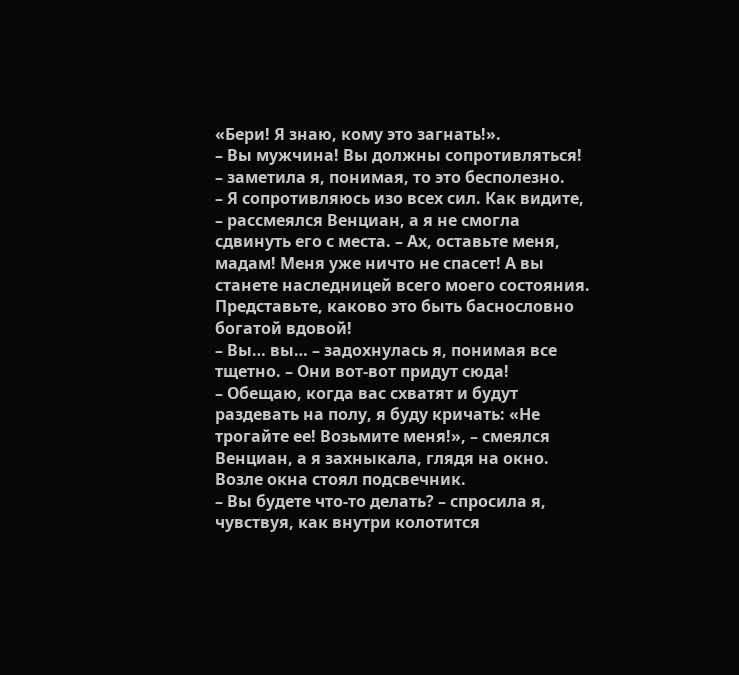«Бери! Я знаю, кому это загнать!».
– Вы мужчина! Вы должны сопротивляться! – заметила я, понимая, то это бесполезно.
– Я сопротивляюсь изо всех сил. Как видите, – рассмеялся Венциан, а я не смогла сдвинуть его с места. – Ах, оставьте меня, мадам! Меня уже ничто не спасет! А вы станете наследницей всего моего состояния. Представьте, каково это быть баснословно богатой вдовой!
– Вы… вы… – задохнулась я, понимая все тщетно. – Они вот-вот придут сюда!
– Обещаю, когда вас схватят и будут раздевать на полу, я буду кричать: «Не трогайте ее! Возьмите меня!», – смеялся Венциан, а я захныкала, глядя на окно. Возле окна стоял подсвечник.
– Вы будете что-то делать? – спросила я, чувствуя, как внутри колотится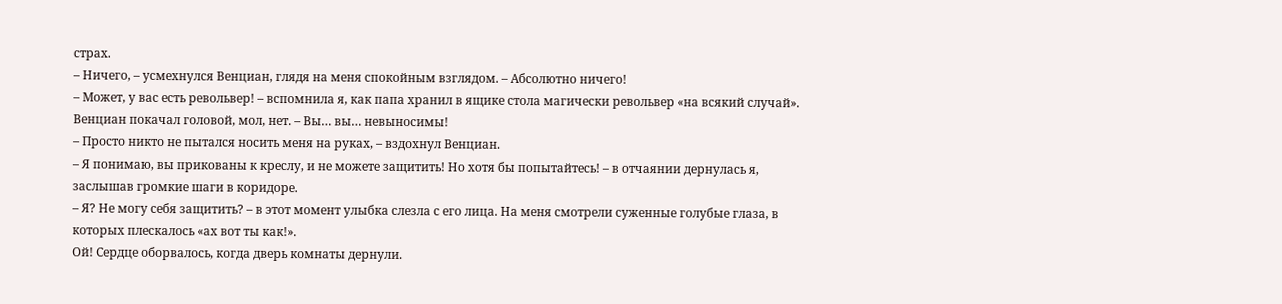страх.
– Ничего, – усмехнулся Венциан, глядя на меня спокойным взглядом. – Абсолютно ничего!
– Может, у вас есть револьвер! – вспомнила я, как папа хранил в ящике стола магически револьвер «на всякий случай». Венциан покачал головой, мол, нет. – Вы… вы… невыносимы!
– Просто никто не пытался носить меня на руках, – вздохнул Венциан.
– Я понимаю, вы прикованы к креслу, и не можете защитить! Но хотя бы попытайтесь! – в отчаянии дернулась я, заслышав громкие шаги в коридоре.
– Я? Не могу себя защитить? – в этот момент улыбка слезла с его лица. На меня смотрели суженные голубые глаза, в которых плескалось «ах вот ты как!».
Ой! Сердце оборвалось, когда дверь комнаты дернули.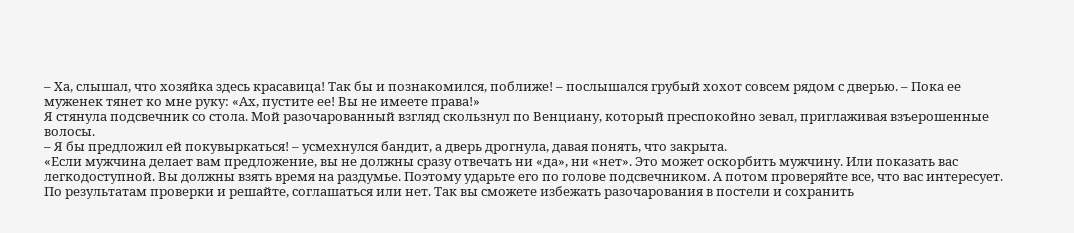– Ха, слышал, что хозяйка здесь красавица! Так бы и познакомился, поближе! – послышался грубый хохот совсем рядом с дверью. – Пока ее муженек тянет ко мне руку: «Ах, пустите ее! Вы не имеете права!»
Я стянула подсвечник со стола. Мой разочарованный взгляд скользнул по Венциану, который преспокойно зевал, приглаживая взъерошенные волосы.
– Я бы предложил ей покувыркаться! – усмехнулся бандит, а дверь дрогнула, давая понять, что закрыта.
«Если мужчина делает вам предложение, вы не должны сразу отвечать ни «да», ни «нет». Это может оскорбить мужчину. Или показать вас легкодоступной. Вы должны взять время на раздумье. Поэтому ударьте его по голове подсвечником. А потом проверяйте все, что вас интересует. По результатам проверки и решайте, соглашаться или нет. Так вы сможете избежать разочарования в постели и сохранить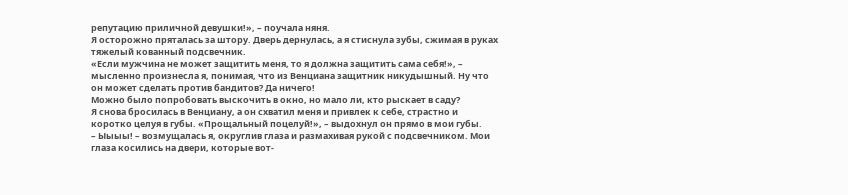репутацию приличной девушки!», – поучала няня.
Я осторожно пряталась за штору. Дверь дернулась, а я стиснула зубы, сжимая в руках тяжелый кованный подсвечник.
«Если мужчина не может защитить меня, то я должна защитить сама себя!», – мысленно произнесла я, понимая, что из Венциана защитник никудышный. Ну что он может сделать против бандитов? Да ничего!
Можно было попробовать выскочить в окно, но мало ли, кто рыскает в саду?
Я снова бросилась в Венциану, а он схватил меня и привлек к себе, страстно и коротко целуя в губы. «Прощальный поцелуй!», – выдохнул он прямо в мои губы.
– Ыыыы! – возмущалась я, округлив глаза и размахивая рукой с подсвечником. Мои глаза косились на двери, которые вот-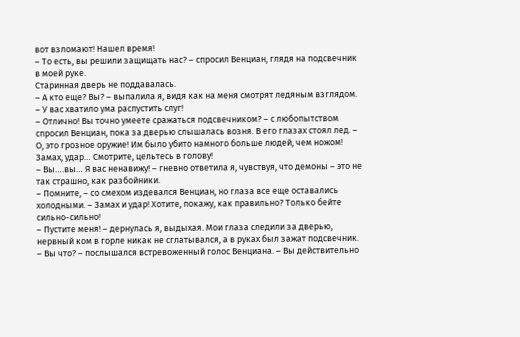вот взломают! Нашел время!
– То есть, вы решили защищать нас? – спросил Венциан, глядя на подсвечник в моей руке.
Старинная дверь не поддавалась.
– А кто еще? Вы? – выпалила я, видя как на меня смотрят ледяным взглядом. – У вас хватило ума распустить слуг!
– Отлично! Вы точно умеете сражаться подсвечником? – с любопытством спросил Венциан, пока за дверью слышалась возня. В его глазах стоял лед. – О, это грозное оружие! Им было убито намного больше людей, чем ножом! Замах, удар… Смотрите, цельтесь в голову!
– Вы….вы… Я вас ненавижу! – гневно ответила я, чувствуя, что демоны – это не так страшно, как разбойники.
– Помните, – со смехом издевался Венциан, но глаза все еще оставались холодными. – Замах и удар! Хотите, покажу, как правильно? Только бейте сильно-сильно!
– Пустите меня! – дернулась я, выдыхая. Мои глаза следили за дверью, нервный ком в горле никак не сглатывался, а в руках был зажат подсвечник.
– Вы что? – послышался встревоженный голос Венциана. – Вы действительно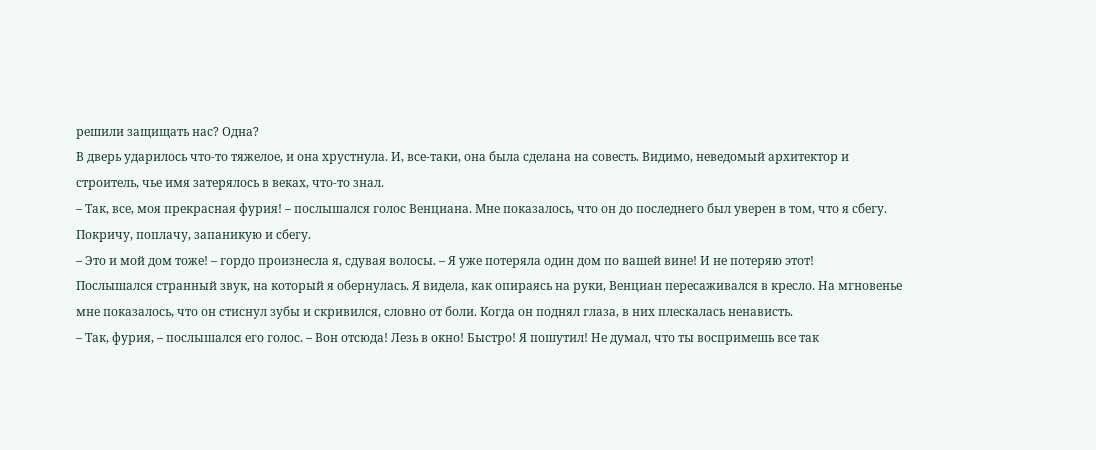решили защищать нас? Одна?
В дверь ударилось что-то тяжелое, и она хрустнула. И, все-таки, она была сделана на совесть. Видимо, неведомый архитектор и строитель, чье имя затерялось в веках, что-то знал.
– Так, все, моя прекрасная фурия! – послышался голос Венциана. Мне показалось, что он до последнего был уверен в том, что я сбегу. Покричу, поплачу, запаникую и сбегу.
– Это и мой дом тоже! – гордо произнесла я, сдувая волосы. – Я уже потеряла один дом по вашей вине! И не потеряю этот!
Послышался странный звук, на который я обернулась. Я видела, как опираясь на руки, Венциан пересаживался в кресло. На мгновенье мне показалось, что он стиснул зубы и скривился, словно от боли. Когда он поднял глаза, в них плескалась ненависть.
– Так, фурия, – послышался его голос. – Вон отсюда! Лезь в окно! Быстро! Я пошутил! Не думал, что ты воспримешь все так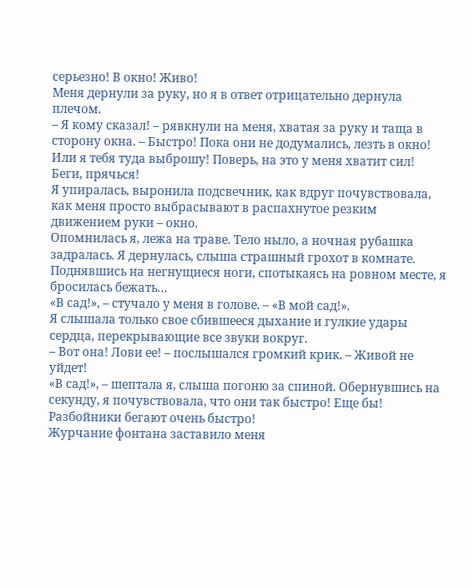серьезно! В окно! Живо!
Меня дернули за руку, но я в ответ отрицательно дернула плечом.
– Я кому сказал! – рявкнули на меня, хватая за руку и таща в сторону окна. – Быстро! Пока они не додумались, лезть в окно! Или я тебя туда выброшу! Поверь, на это у меня хватит сил! Беги, прячься!
Я упиралась, выронила подсвечник, как вдруг почувствовала, как меня просто выбрасывают в распахнутое резким движением руки – окно.
Опомнилась я, лежа на траве. Тело ныло, а ночная рубашка задралась. Я дернулась, слыша страшный грохот в комнате. Поднявшись на негнущиеся ноги, спотыкаясь на ровном месте, я бросилась бежать…
«В сад!», – стучало у меня в голове. – «В мой сад!».
Я слышала только свое сбившееся дыхание и гулкие удары сердца, перекрывающие все звуки вокруг.
– Вот она! Лови ее! – послышался громкий крик. – Живой не уйдет!
«В сад!», – шептала я, слыша погоню за спиной. Обернувшись на секунду, я почувствовала, что они так быстро! Еще бы! Разбойники бегают очень быстро!
Журчание фонтана заставило меня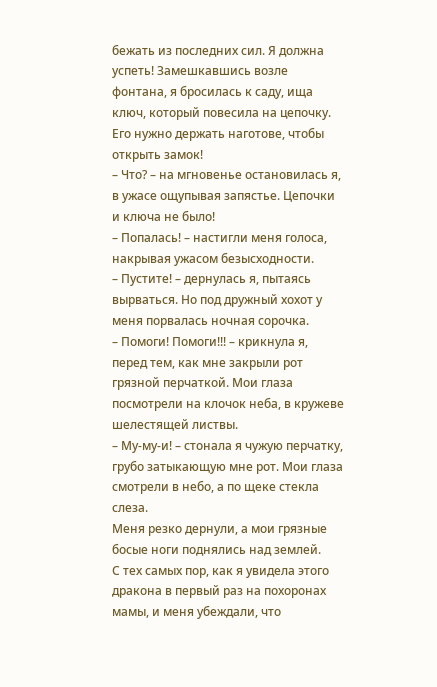бежать из последних сил. Я должна успеть! Замешкавшись возле фонтана, я бросилась к саду, ища ключ, который повесила на цепочку. Его нужно держать наготове, чтобы открыть замок!
– Что? – на мгновенье остановилась я, в ужасе ощупывая запястье. Цепочки и ключа не было!
– Попалась! – настигли меня голоса, накрывая ужасом безысходности.
– Пустите! – дернулась я, пытаясь вырваться. Но под дружный хохот у меня порвалась ночная сорочка.
– Помоги! Помоги!!! – крикнула я, перед тем, как мне закрыли рот грязной перчаткой. Мои глаза посмотрели на клочок неба, в кружеве шелестящей листвы.
– Му-му-и! – стонала я чужую перчатку, грубо затыкающую мне рот. Мои глаза смотрели в небо, а по щеке стекла слеза.
Меня резко дернули, а мои грязные босые ноги поднялись над землей.
С тех самых пор, как я увидела этого дракона в первый раз на похоронах мамы, и меня убеждали, что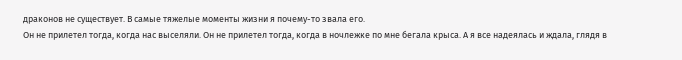драконов не существует. В самые тяжелые моменты жизни я почему-то звала его.
Он не прилетел тогда, когда нас выселяли. Он не прилетел тогда, когда в ночлежке по мне бегала крыса. А я все надеялась и ждала, глядя в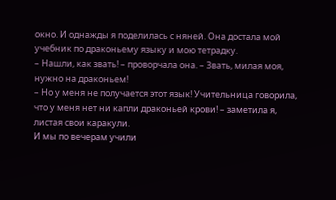окно. И однажды я поделилась с няней. Она достала мой учебник по драконьему языку и мою тетрадку.
– Нашли, как звать! – проворчала она. – Звать, милая моя, нужно на драконьем!
– Но у меня не получается этот язык! Учительница говорила, что у меня нет ни капли драконьей крови! – заметила я, листая свои каракули.
И мы по вечерам учили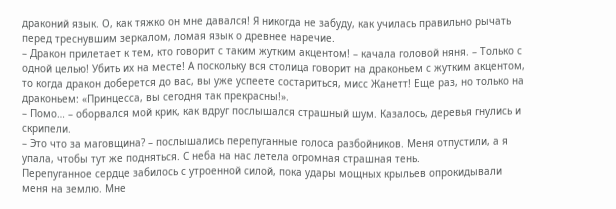драконий язык. О, как тяжко он мне давался! Я никогда не забуду, как училась правильно рычать перед треснувшим зеркалом, ломая язык о древнее наречие.
– Дракон прилетает к тем, кто говорит с таким жутким акцентом! – качала головой няня. – Только с одной целью! Убить их на месте! А поскольку вся столица говорит на драконьем с жутким акцентом, то когда дракон доберется до вас, вы уже успеете состариться, мисс Жанетт! Еще раз, но только на драконьем: «Принцесса, вы сегодня так прекрасны!».
– Помо… – оборвался мой крик, как вдруг послышался страшный шум. Казалось, деревья гнулись и скрипели.
– Это что за маговщина? – послышались перепуганные голоса разбойников. Меня отпустили, а я упала, чтобы тут же подняться. С неба на нас летела огромная страшная тень.
Перепуганное сердце забилось с утроенной силой, пока удары мощных крыльев опрокидывали меня на землю. Мне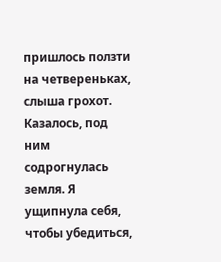пришлось ползти на четвереньках, слыша грохот. Казалось, под ним содрогнулась земля. Я ущипнула себя, чтобы убедиться,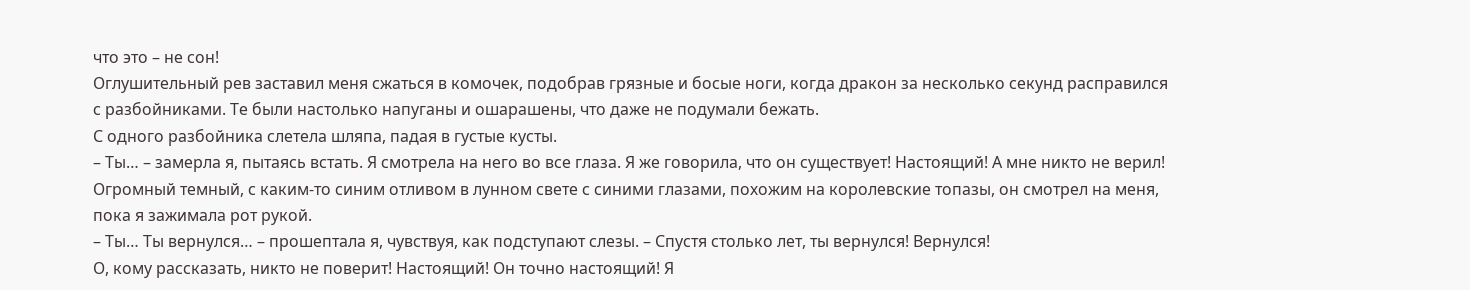что это – не сон!
Оглушительный рев заставил меня сжаться в комочек, подобрав грязные и босые ноги, когда дракон за несколько секунд расправился с разбойниками. Те были настолько напуганы и ошарашены, что даже не подумали бежать.
С одного разбойника слетела шляпа, падая в густые кусты.
– Ты… – замерла я, пытаясь встать. Я смотрела на него во все глаза. Я же говорила, что он существует! Настоящий! А мне никто не верил!
Огромный темный, с каким-то синим отливом в лунном свете с синими глазами, похожим на королевские топазы, он смотрел на меня, пока я зажимала рот рукой.
– Ты… Ты вернулся… – прошептала я, чувствуя, как подступают слезы. – Спустя столько лет, ты вернулся! Вернулся!
О, кому рассказать, никто не поверит! Настоящий! Он точно настоящий! Я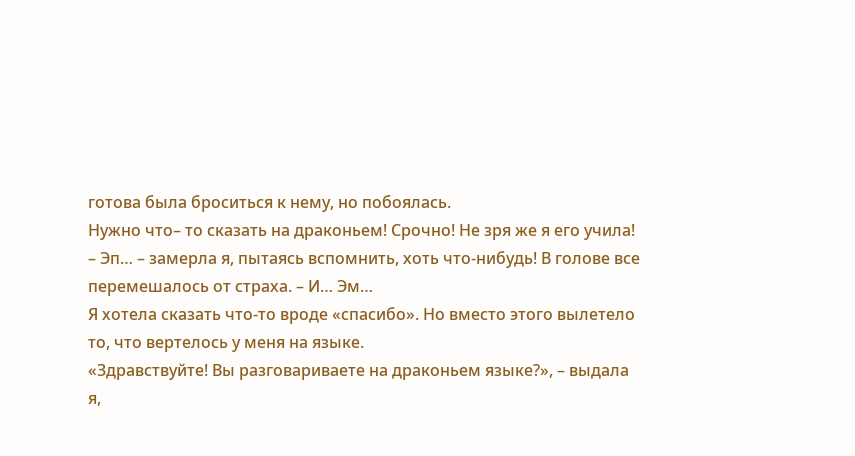готова была броситься к нему, но побоялась.
Нужно что– то сказать на драконьем! Срочно! Не зря же я его учила!
– Эп… – замерла я, пытаясь вспомнить, хоть что-нибудь! В голове все перемешалось от страха. – И… Эм…
Я хотела сказать что-то вроде «спасибо». Но вместо этого вылетело то, что вертелось у меня на языке.
«Здравствуйте! Вы разговариваете на драконьем языке?», – выдала я,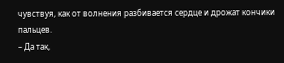чувствуя, как от волнения разбивается сердце и дрожат кончики пальцев.
– Да так,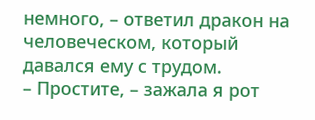немного, – ответил дракон на человеческом, который давался ему с трудом.
– Простите, – зажала я рот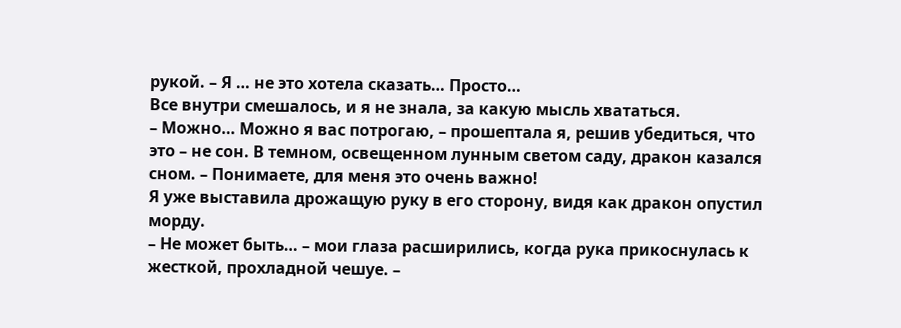рукой. – Я … не это хотела сказать… Просто…
Все внутри смешалось, и я не знала, за какую мысль хвататься.
– Можно… Можно я вас потрогаю, – прошептала я, решив убедиться, что это – не сон. В темном, освещенном лунным светом саду, дракон казался сном. – Понимаете, для меня это очень важно!
Я уже выставила дрожащую руку в его сторону, видя как дракон опустил морду.
– Не может быть… – мои глаза расширились, когда рука прикоснулась к жесткой, прохладной чешуе. –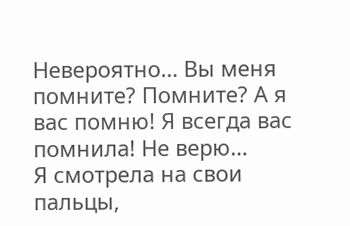Невероятно… Вы меня помните? Помните? А я вас помню! Я всегда вас помнила! Не верю…
Я смотрела на свои пальцы,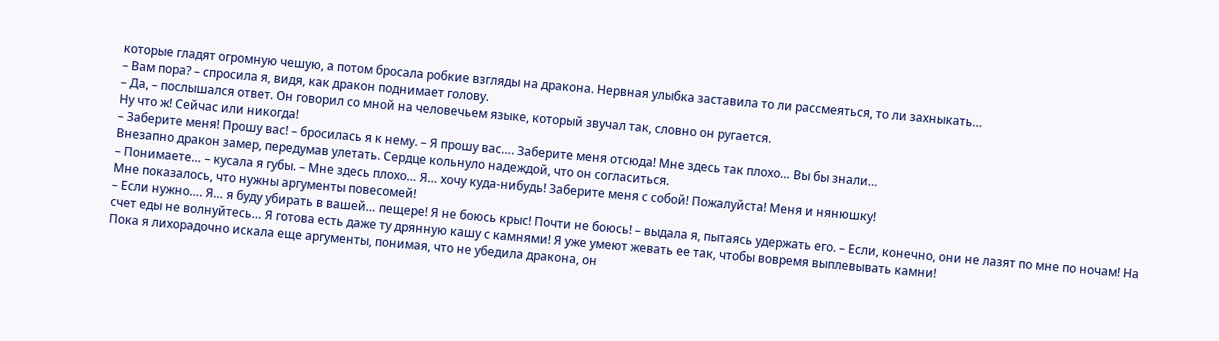которые гладят огромную чешую, а потом бросала робкие взгляды на дракона. Нервная улыбка заставила то ли рассмеяться, то ли захныкать…
– Вам пора? – спросила я, видя, как дракон поднимает голову.
– Да, – послышался ответ. Он говорил со мной на человечьем языке, который звучал так, словно он ругается.
Ну что ж! Сейчас или никогда!
– Заберите меня! Прошу вас! – бросилась я к нему. – Я прошу вас…. Заберите меня отсюда! Мне здесь так плохо… Вы бы знали…
Внезапно дракон замер, передумав улетать. Сердце кольнуло надеждой, что он согласиться.
– Понимаете… – кусала я губы. – Мне здесь плохо… Я… хочу куда-нибудь! Заберите меня с собой! Пожалуйста! Меня и нянюшку!
Мне показалось, что нужны аргументы повесомей!
– Если нужно…. Я… я буду убирать в вашей… пещере! Я не боюсь крыс! Почти не боюсь! – выдала я, пытаясь удержать его. – Если, конечно, они не лазят по мне по ночам! На счет еды не волнуйтесь… Я готова есть даже ту дрянную кашу с камнями! Я уже умеют жевать ее так, чтобы вовремя выплевывать камни!
Пока я лихорадочно искала еще аргументы, понимая, что не убедила дракона, он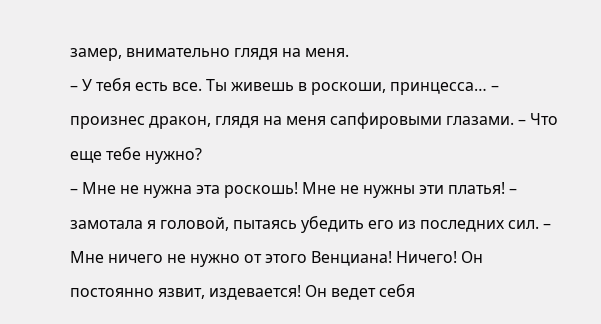замер, внимательно глядя на меня.
– У тебя есть все. Ты живешь в роскоши, принцесса… – произнес дракон, глядя на меня сапфировыми глазами. – Что еще тебе нужно?
– Мне не нужна эта роскошь! Мне не нужны эти платья! – замотала я головой, пытаясь убедить его из последних сил. – Мне ничего не нужно от этого Венциана! Ничего! Он постоянно язвит, издевается! Он ведет себя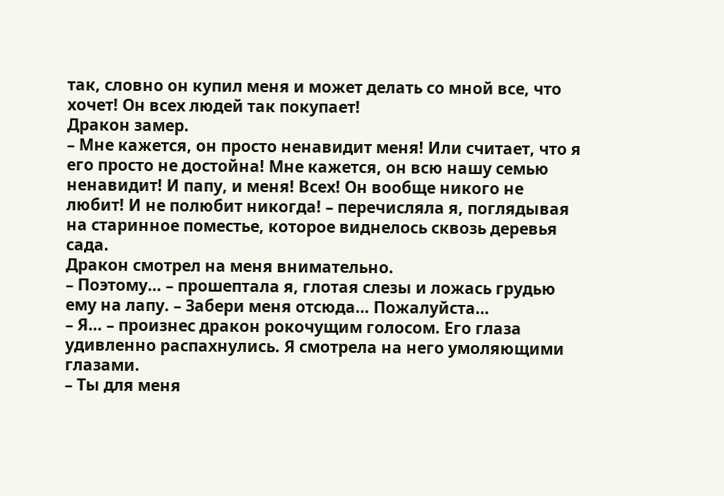так, словно он купил меня и может делать со мной все, что хочет! Он всех людей так покупает!
Дракон замер.
– Мне кажется, он просто ненавидит меня! Или считает, что я его просто не достойна! Мне кажется, он всю нашу семью ненавидит! И папу, и меня! Всех! Он вообще никого не любит! И не полюбит никогда! – перечисляла я, поглядывая на старинное поместье, которое виднелось сквозь деревья сада.
Дракон смотрел на меня внимательно.
– Поэтому… – прошептала я, глотая слезы и ложась грудью ему на лапу. – Забери меня отсюда… Пожалуйста…
– Я… – произнес дракон рокочущим голосом. Его глаза удивленно распахнулись. Я смотрела на него умоляющими глазами.
– Ты для меня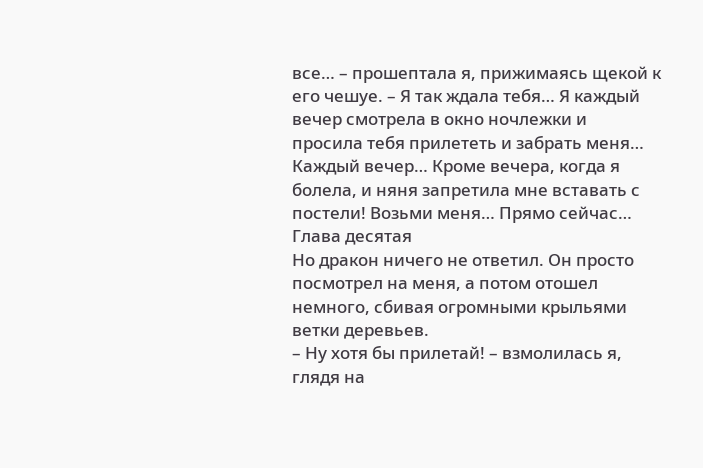все… – прошептала я, прижимаясь щекой к его чешуе. – Я так ждала тебя… Я каждый вечер смотрела в окно ночлежки и просила тебя прилететь и забрать меня… Каждый вечер… Кроме вечера, когда я болела, и няня запретила мне вставать с постели! Возьми меня… Прямо сейчас…
Глава десятая
Но дракон ничего не ответил. Он просто посмотрел на меня, а потом отошел немного, сбивая огромными крыльями ветки деревьев.
– Ну хотя бы прилетай! – взмолилась я, глядя на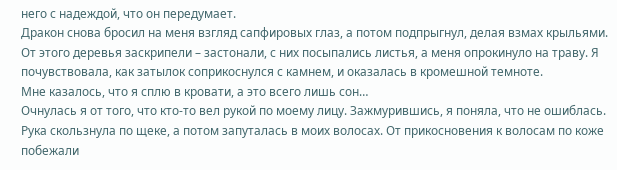него с надеждой, что он передумает.
Дракон снова бросил на меня взгляд сапфировых глаз, а потом подпрыгнул, делая взмах крыльями. От этого деревья заскрипели – застонали, с них посыпались листья, а меня опрокинуло на траву. Я почувствовала, как затылок соприкоснулся с камнем, и оказалась в кромешной темноте.
Мне казалось, что я сплю в кровати, а это всего лишь сон…
Очнулась я от того, что кто-то вел рукой по моему лицу. Зажмурившись, я поняла, что не ошиблась. Рука скользнула по щеке, а потом запуталась в моих волосах. От прикосновения к волосам по коже побежали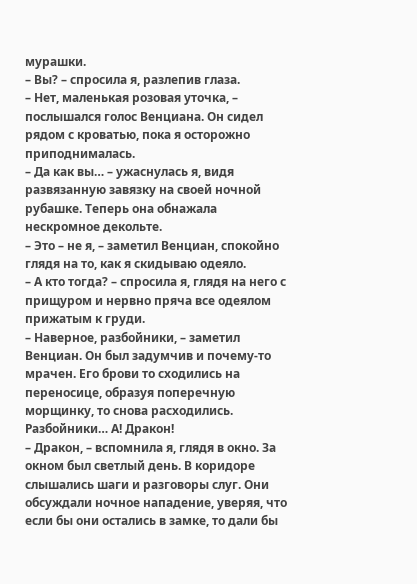мурашки.
– Вы? – спросила я, разлепив глаза.
– Нет, маленькая розовая уточка, – послышался голос Венциана. Он сидел рядом с кроватью, пока я осторожно приподнималась.
– Да как вы… – ужаснулась я, видя развязанную завязку на своей ночной рубашке. Теперь она обнажала нескромное декольте.
– Это – не я, – заметил Венциан, спокойно глядя на то, как я скидываю одеяло.
– А кто тогда? – спросила я, глядя на него с прищуром и нервно пряча все одеялом прижатым к груди.
– Наверное, разбойники, – заметил Венциан. Он был задумчив и почему-то мрачен. Его брови то сходились на переносице, образуя поперечную морщинку, то снова расходились.
Разбойники… А! Дракон!
– Дракон, – вспомнила я, глядя в окно. За окном был светлый день. В коридоре слышались шаги и разговоры слуг. Они обсуждали ночное нападение, уверяя, что если бы они остались в замке, то дали бы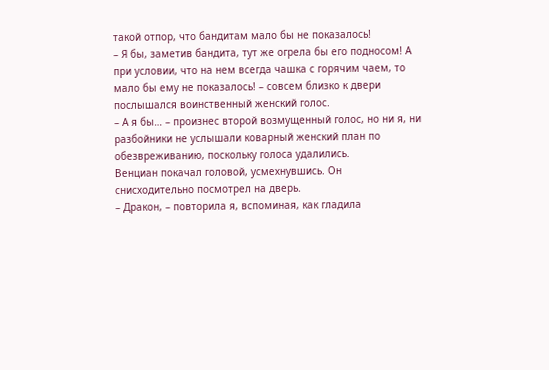такой отпор, что бандитам мало бы не показалось!
– Я бы, заметив бандита, тут же огрела бы его подносом! А при условии, что на нем всегда чашка с горячим чаем, то мало бы ему не показалось! – совсем близко к двери послышался воинственный женский голос.
– А я бы… – произнес второй возмущенный голос, но ни я, ни разбойники не услышали коварный женский план по обезвреживанию, поскольку голоса удалились.
Венциан покачал головой, усмехнувшись. Он снисходительно посмотрел на дверь.
– Дракон, – повторила я, вспоминая, как гладила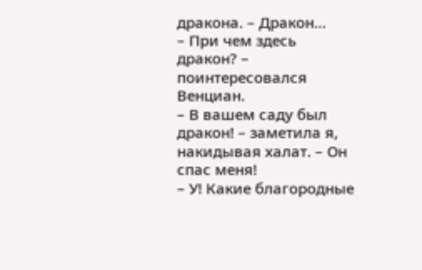дракона. – Дракон…
– При чем здесь дракон? – поинтересовался Венциан.
– В вашем саду был дракон! – заметила я, накидывая халат. – Он спас меня!
– У! Какие благородные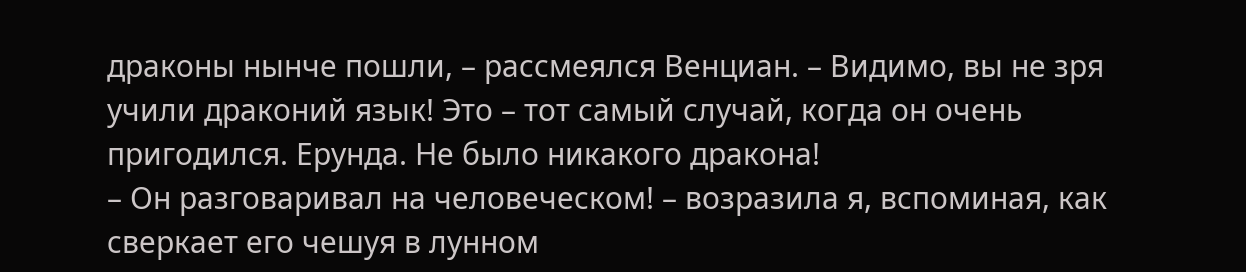драконы нынче пошли, – рассмеялся Венциан. – Видимо, вы не зря учили драконий язык! Это – тот самый случай, когда он очень пригодился. Ерунда. Не было никакого дракона!
– Он разговаривал на человеческом! – возразила я, вспоминая, как сверкает его чешуя в лунном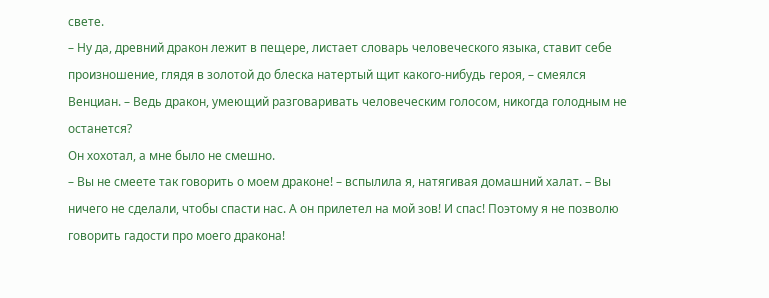свете.
– Ну да, древний дракон лежит в пещере, листает словарь человеческого языка, ставит себе произношение, глядя в золотой до блеска натертый щит какого-нибудь героя, – смеялся Венциан. – Ведь дракон, умеющий разговаривать человеческим голосом, никогда голодным не останется?
Он хохотал, а мне было не смешно.
– Вы не смеете так говорить о моем драконе! – вспылила я, натягивая домашний халат. – Вы ничего не сделали, чтобы спасти нас. А он прилетел на мой зов! И спас! Поэтому я не позволю говорить гадости про моего дракона!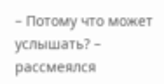– Потому что может услышать? – рассмеялся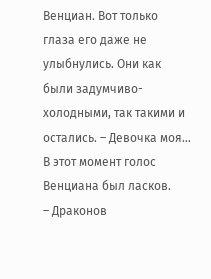Венциан. Вот только глаза его даже не улыбнулись. Они как были задумчиво-холодными, так такими и остались. – Девочка моя…
В этот момент голос Венциана был ласков.
– Драконов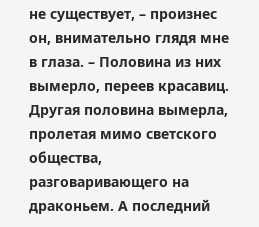не существует, – произнес он, внимательно глядя мне в глаза. – Половина из них вымерло, переев красавиц. Другая половина вымерла, пролетая мимо светского общества, разговаривающего на драконьем. А последний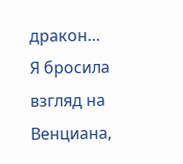дракон…
Я бросила взгляд на Венциана,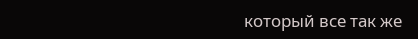который все так же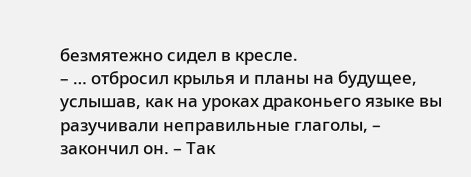безмятежно сидел в кресле.
– … отбросил крылья и планы на будущее, услышав, как на уроках драконьего языке вы разучивали неправильные глаголы, – закончил он. – Так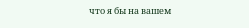что я бы на вашем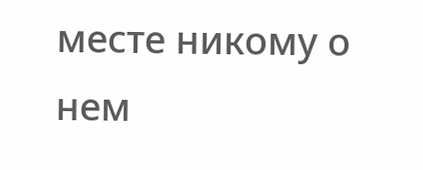месте никому о нем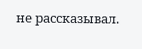не рассказывал.